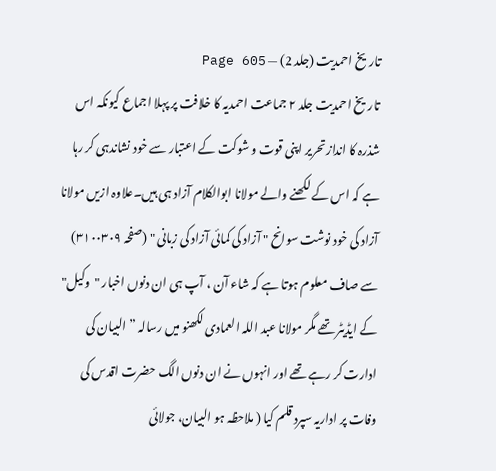تاریخ احمدیت (جلد 2) — Page 605
تاریخ احمدیت جلد ۲ جماعت احمدیہ کا خلافت پر پہلا اجماع کیونکہ اس شذرہ کا انداز تحریر اپنی قوت و شوکت کے اعتبار سے خود نشاندہی کر رہا ہے کہ اس کے لکھنے والے مولانا ابوالکلام آزاد ہی ہیں۔علاوہ ازیں مولانا آزاد کی خود نوشت سوانح " آزاد کی کمائی آزاد کی زبانی " (صفحہ ۳۱۰۰۳۰۹) سے صاف معلوم ہوتا ہے کہ شاء آن ، آپ ہی ان دنوں اخبار "وکیل" کے ایڈیٹر تھے مگر مولانا عبد اللہ العمادی لکھنو میں رسالہ ” البیان کی ادارت کر رہے تھے اور انہوں نے ان دنوں الگ حضرت اقدس کی وفات پر اداریہ سپرد قلم کیا ( ملاحظہ ہو البیان، جولائی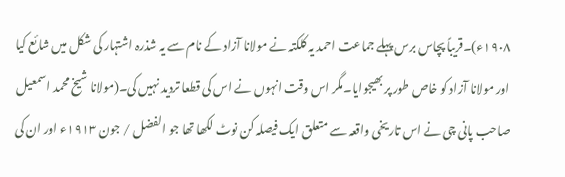۱۹۰۸ء)۔قریباً پچاس برس پہلے جماعت احمد یہ کلکتہ نے مولانا آزاد کے نام سے یہ شذرہ اشتہار کی شکل میں شائع کیا اور مولانا آزاد کو خاص طور پر بھیجوایا۔مگر اس وقت انہوں نے اس کی قطعا تردید نہیں کی۔(مولانا شیخ محمد اسمعیل صاحب پانی چی نے اس تاریخی واقعہ سے متعلق ایک فیصلہ کن نوٹ لکھا تھا جو الفضل / جون ۱۹۱۳ء اور ان کی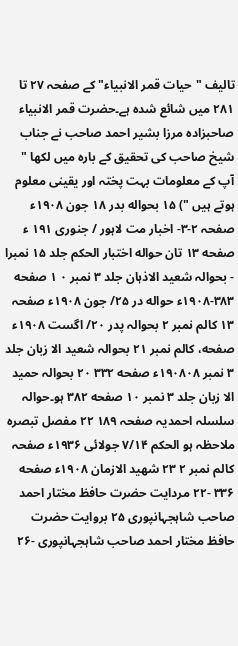تالیف "حیات قمر الانبیاء" کے صفحہ ۲۷ تا ۲۸۱ میں شائع شدہ ہے۔حضرت قمر الانبیاء صاحبزادہ مرزا بشیر احمد صاحب نے جناب شیخ صاحب کی تحقیق کے بارہ میں لکھا " آپ کے معلومات بہت پختہ اور یقینی معلوم ہوتے ہیں ") ۱۵ بحواله بدر ۱۸ جون ۱۹۰۸ء صفحہ ۲-۳- اخبار مت لاہور / جنوری ۱۹۱ ء صفحه ۱۳ تان حواله اختبار الحکم جلد ۱۵ نمبرا - بحوالہ شعید الاذہان جلد ۳ نمبر ۰ ۱ صفحه ۳۸۳-۱۹۰۸ء حواله در ۲۵/ جون ۱۹۰۸ء صفحہ ۱۳ کالم نمبر ۲ بحوالہ پدر ۲۰/ اگست ۱۹۰۸ء صفحه، کالم نمبر ۲۱ بحوالہ شعید الا زبان جلد ۳ نمبر ۱۹۰۸۰۸ء صفحه ۳۳۲ ۲۰ بحوالہ حمید الا زبان جلد ۳ نمبر ۱۰ صفحه ۳۸۲ ہو۔حوالہ سلسلہ احمدیہ صفحہ ۱۸۹ ۲۲ مفصل تبصرہ ملاحظہ ہو الحکم ۷/۱۴ جولائی ۱۹۳۶ء صفحہ کالم نمبر ۲ ۲۳ شهید الازمان ۱۹۰۸ء صفحه ۳۳۶ -۲۲ مردایت حضرت حافظ مختار احمد صاحب شاہجہانپوری ۲۵ بروایت حضرت حافظ مختار احمد صاحب شاہجہانپوری -۲۶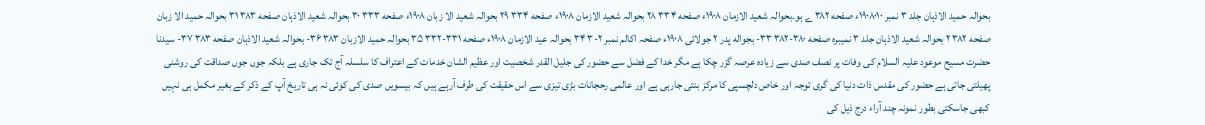بحوالہ حمید الاذہان جلد ۳ نمبر ۱۹۰۸۰۱۰ء صفحه ۳۸۲ ے ہو۔بحوالہ شعید الازمان ۱۹۰۸ء صفحه ۳۳۴ ۲۸ بحوالہ شعید الازمان ۱۹۰۸ء صفحه ۳۳۴ ۲۹ بحوالہ شعید الا زبان ۱۹۰۸ء صفحه ۳۳۳ ۳۰ بحوالہ شعید الاذہان صفحه ۳۸۳ ۳۱ بحوالہ حمید الا زبان صفحه ۳۸۲ ۲ بحوالہ شعید الاذہان جلد ۳ نمیبره صفحه ۳۸۰-۳۸۲ ۳۳- بجواله پدر ۲ جولائی ۱۹۰۸ء صفحہ اکالم نمبر ۲-۳ ۳۴ بحوالہ عید الازمان ۱۹۰۸ء صفحه ۳۳۱-۳۳۲ ۳۵ بحوالہ حمید الازبان ۳۸۳ ۳۶- بحوالہ شعید الاذہان صفحه ۳۸۳ ۳۷- سیدنا حضرت مسیح موعود علیہ السلام کی وفات پر نصف صدی سے زیادہ عرصہ گزر چکا ہے مگر خدا کے فضل سے حضور کی جلیل القدر شخصیت اور عظیم الشان خدمات کے اعتراف کا سلسلہ آج تک جاری ہے بلکہ جوں جوں صداقت کی روشنی پھیلتی جاتی ہے حضور کی مقدس ذات دنیا کی گری توجہ اور خاص دلچسپی کا مرکز بنتی جارہی ہے اور عالمی رحجانات بڑی تیزی سے اس حقیقت کی طرف آرہے ہیں کہ بیسویں صدی کی کوئی نہ ہی تاریخ آپ کے ذکر کے بغیر مکمل ہی نہیں کبھی جاسکتی بطور نمونہ چند آراء درج ذیل کی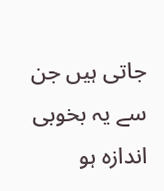جاتی ہیں جن سے یہ بخوبی اندازہ ہو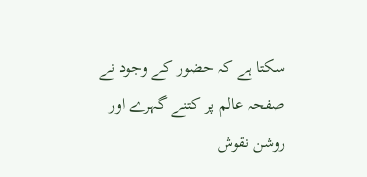سکتا ہے کہ حضور کے وجود نے صفحہ عالم پر کتنے گہرے اور روشن نقوش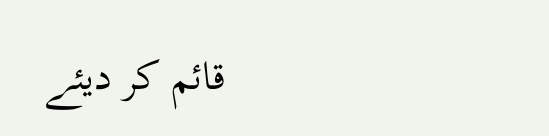قائم کر دیئے